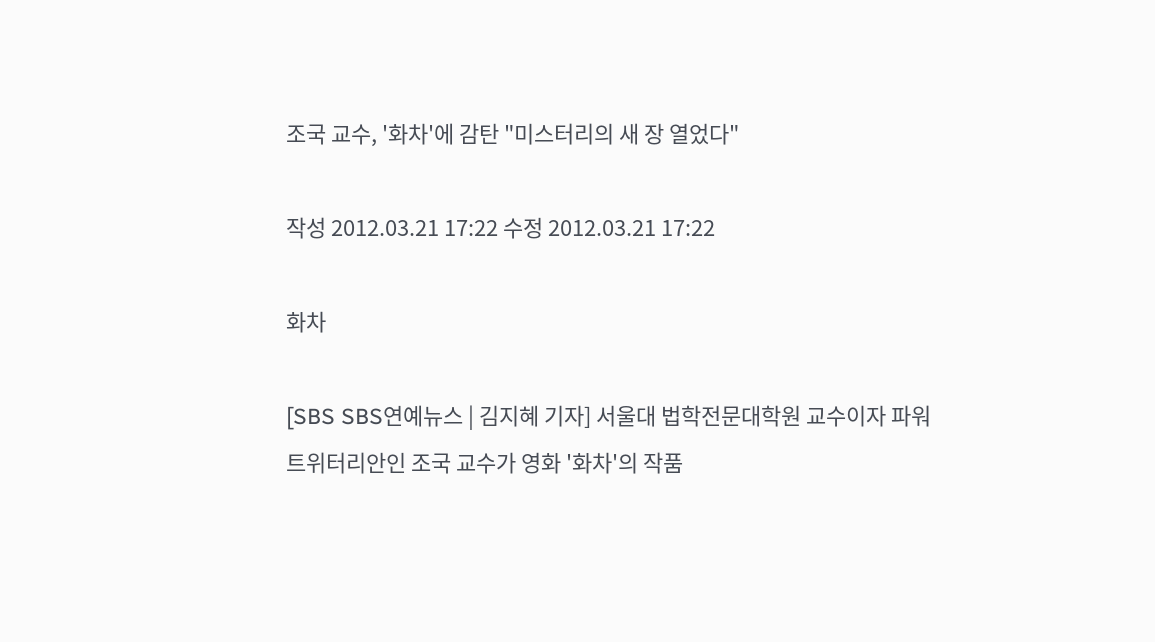조국 교수, '화차'에 감탄 "미스터리의 새 장 열었다"

작성 2012.03.21 17:22 수정 2012.03.21 17:22

화차

[SBS SBS연예뉴스 | 김지혜 기자] 서울대 법학전문대학원 교수이자 파워 트위터리안인 조국 교수가 영화 '화차'의 작품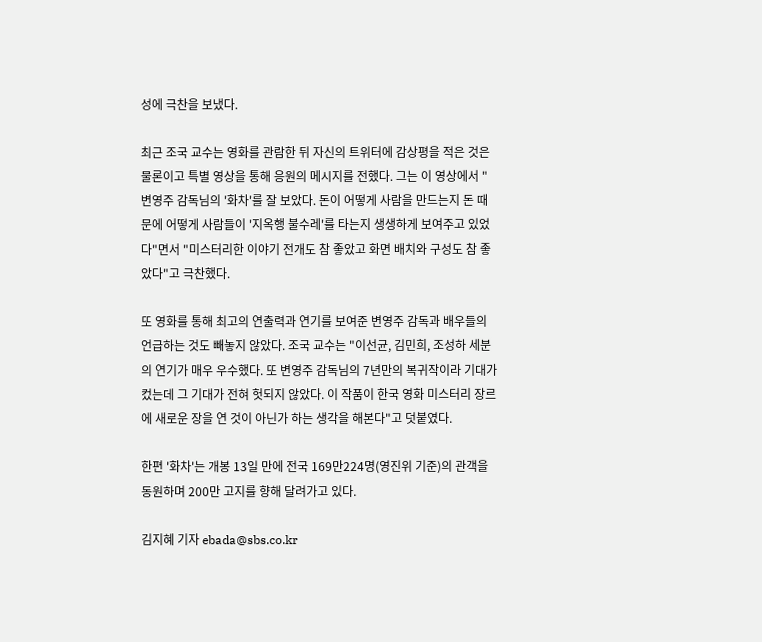성에 극찬을 보냈다.

최근 조국 교수는 영화를 관람한 뒤 자신의 트위터에 감상평을 적은 것은 물론이고 특별 영상을 통해 응원의 메시지를 전했다. 그는 이 영상에서 "변영주 감독님의 '화차'를 잘 보았다. 돈이 어떻게 사람을 만드는지 돈 때문에 어떻게 사람들이 '지옥행 불수레'를 타는지 생생하게 보여주고 있었다"면서 "미스터리한 이야기 전개도 참 좋았고 화면 배치와 구성도 참 좋았다"고 극찬했다.

또 영화를 통해 최고의 연출력과 연기를 보여준 변영주 감독과 배우들의 언급하는 것도 빼놓지 않았다. 조국 교수는 "이선균, 김민희, 조성하 세분의 연기가 매우 우수했다. 또 변영주 감독님의 7년만의 복귀작이라 기대가 컸는데 그 기대가 전혀 헛되지 않았다. 이 작품이 한국 영화 미스터리 장르에 새로운 장을 연 것이 아닌가 하는 생각을 해본다"고 덧붙였다.

한편 '화차'는 개봉 13일 만에 전국 169만224명(영진위 기준)의 관객을 동원하며 200만 고지를 향해 달려가고 있다.

김지혜 기자 ebada@sbs.co.kr